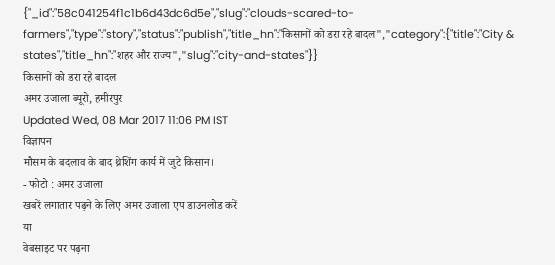{"_id":"58c041254f1c1b6d43dc6d5e","slug":"clouds-scared-to-farmers","type":"story","status":"publish","title_hn":"किसानों को डरा रहे बादल","category":{"title":"City & states","title_hn":"शहर और राज्य","slug":"city-and-states"}}
किसानों को डरा रहे बादल
अमर उजाला ब्यूरो, हमीरपुर
Updated Wed, 08 Mar 2017 11:06 PM IST
विज्ञापन
मौसम के बदलाव के बाद थ्रेशिंग कार्य में जुटे किसान।
- फोटो : अमर उजाला
खबरें लगातार पढ़ने के लिए अमर उजाला एप डाउनलोड करें
या
वेबसाइट पर पढ़ना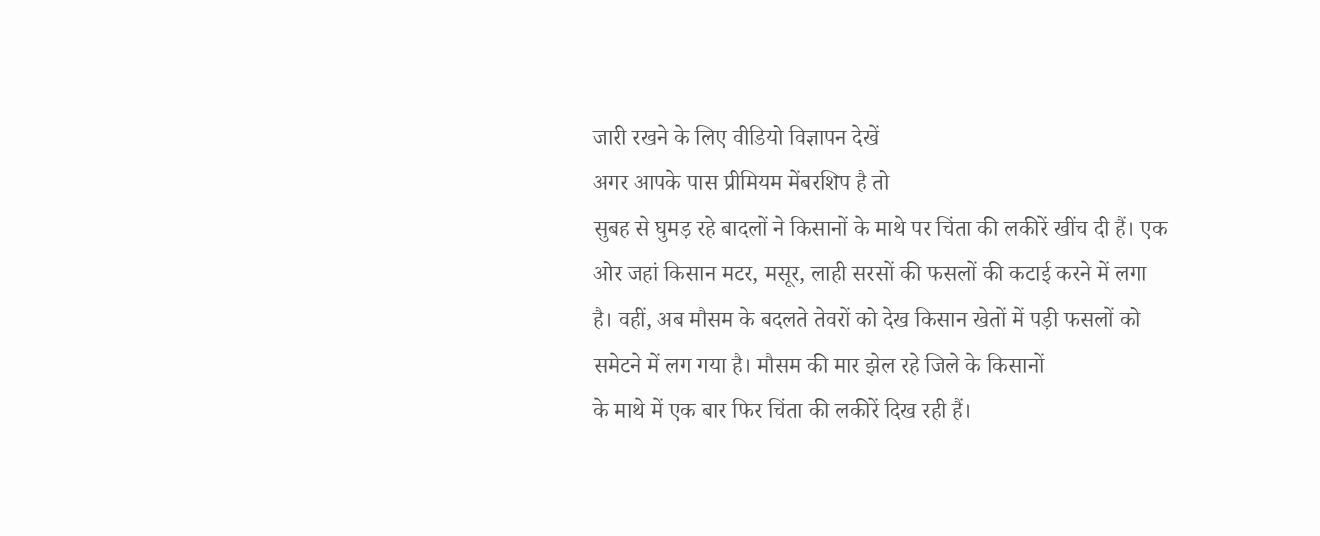जारी रखने के लिए वीडियो विज्ञापन देखें
अगर आपके पास प्रीमियम मेंबरशिप है तो
सुबह से घुमड़ रहे बादलों ने किसानों के माथे पर चिंता की लकीरें खींच दी हैं। एक ओर जहां किसान मटर, मसूर, लाही सरसों की फसलों की कटाई करने में लगा है। वहीं, अब मौसम के बदलते तेवरों को देख किसान खेतों में पड़ी फसलों को समेटने में लग गया है। मौसम की मार झेल रहे जिले के किसानों
के माथे में एक बार फिर चिंता की लकीरें दिख रही हैं।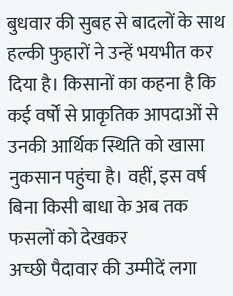बुधवार की सुबह से बादलों के साथ हल्की फुहारों ने उन्हें भयभीत कर दिया है। किसानों का कहना है कि कई वर्षों से प्राकृतिक आपदाओं से उनकी आर्थिक स्थिति को खासा नुकसान पहुंचा है। वहीं, इस वर्ष बिना किसी बाधा के अब तक फसलों को देखकर
अच्छी पैदावार की उम्मीदें लगा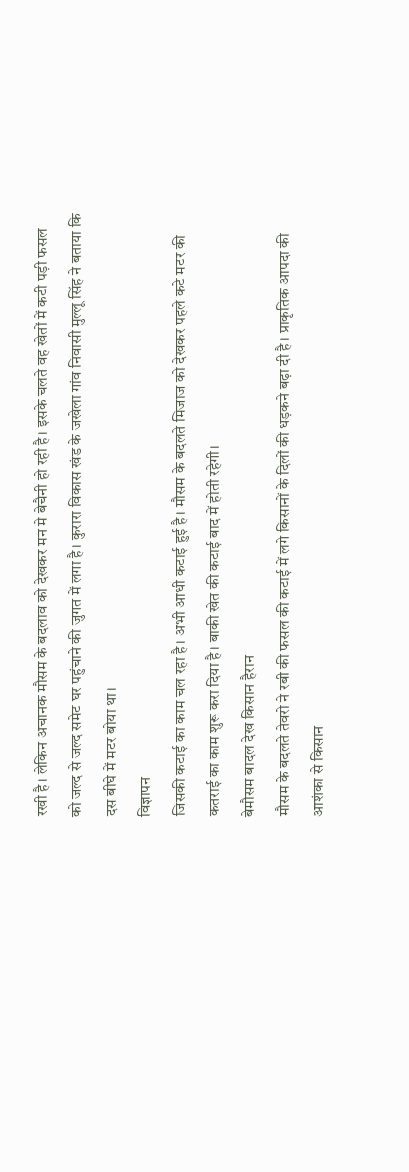रखी है। लेकिन अचानक मौसम के बदलाव को देखकर मन मे बेचैनी हो रही है। इसके चलते वह खेतों में कटी पड़ी फसल को जल्द से जल्द समेट घर पहुंचाने की जुगत में लगा है। कुरारा विकास खंड के जखेला गांव निवासी मुल्लू सिंह ने बताया कि दस बीघे में मटर बोया था।
विज्ञापन
जिसकी कटाई का काम चल रहा है। अभी आधी कटाई हुई है। मौसम के बदलते मिजाज को देखकर पहले कटे मटर की कतराई का काम शुरू करा दिया है। बाकी खेत की कटाई बाद में होती रहेगी।
बेमौसम बादल देख किसान हैरान
मौसम के बदलते तेवरो ने रबी की फसल की कटाई में लगे किसानों के दिलों की धड़कने बढ़ा दी है। प्राकृतिक आपदा की आशंका से किसान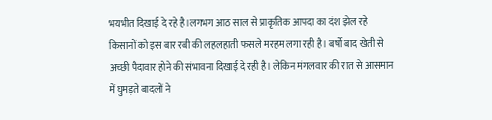भयभीत दिखाई दे रहे है।लगभग आठ साल से प्राकृतिक आपदा का दंश झेल रहे किसानों को इस बार रबी की लहलहाती फसले मरहम लगा रही है। बर्षो बाद खेती से
अच्छी पैदावार होने की संभावना दिखाई दे रही है। लेकिन मंगलवार की रात से आसमान में घुमड़ते बादलों ने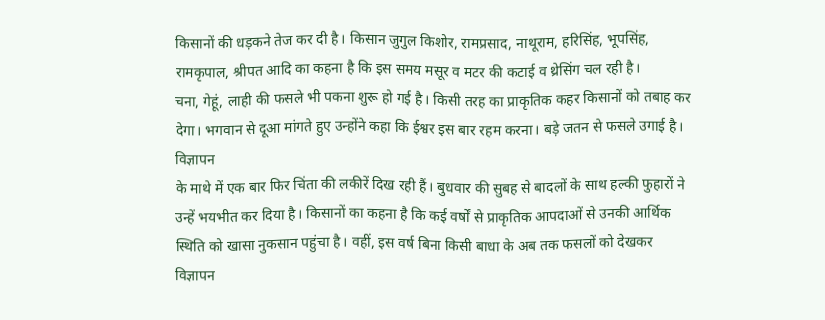किसानों की धड़कने तेज कर दी है। किसान जुगुल किशोर, रामप्रसाद, नाथूराम, हरिसिंह, भूपसिंह, रामकृपाल, श्रीपत आदि का कहना है कि इस समय मसूर व मटर की कटाई व थ्रेसिंग चल रही है।
चना, गेहूं, लाही की फसले भी पकना शुरू हो गई है। किसी तरह का प्राकृतिक कहर किसानों को तबाह कर देगा। भगवान से दूआ मांगते हुए उन्होंने कहा कि ईश्वर इस बार रहम करना। बड़े जतन से फसले उगाई है।
विज्ञापन
के माथे में एक बार फिर चिंता की लकीरें दिख रही हैं। बुधवार की सुबह से बादलों के साथ हल्की फुहारों ने उन्हें भयभीत कर दिया है। किसानों का कहना है कि कई वर्षों से प्राकृतिक आपदाओं से उनकी आर्थिक स्थिति को खासा नुकसान पहुंचा है। वहीं, इस वर्ष बिना किसी बाधा के अब तक फसलों को देखकर
विज्ञापन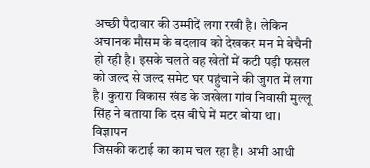अच्छी पैदावार की उम्मीदें लगा रखी है। लेकिन अचानक मौसम के बदलाव को देखकर मन मे बेचैनी हो रही है। इसके चलते वह खेतों में कटी पड़ी फसल को जल्द से जल्द समेट घर पहुंचाने की जुगत में लगा है। कुरारा विकास खंड के जखेला गांव निवासी मुल्लू सिंह ने बताया कि दस बीघे में मटर बोया था।
विज्ञापन
जिसकी कटाई का काम चल रहा है। अभी आधी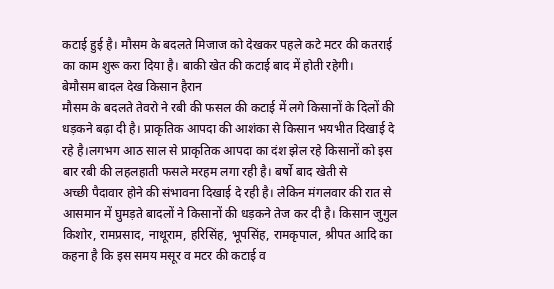कटाई हुई है। मौसम के बदलते मिजाज को देखकर पहले कटे मटर की कतराई का काम शुरू करा दिया है। बाकी खेत की कटाई बाद में होती रहेगी।
बेमौसम बादल देख किसान हैरान
मौसम के बदलते तेवरो ने रबी की फसल की कटाई में लगे किसानों के दिलों की धड़कने बढ़ा दी है। प्राकृतिक आपदा की आशंका से किसान भयभीत दिखाई दे रहे है।लगभग आठ साल से प्राकृतिक आपदा का दंश झेल रहे किसानों को इस बार रबी की लहलहाती फसले मरहम लगा रही है। बर्षो बाद खेती से
अच्छी पैदावार होने की संभावना दिखाई दे रही है। लेकिन मंगलवार की रात से आसमान में घुमड़ते बादलों ने किसानों की धड़कने तेज कर दी है। किसान जुगुल किशोर, रामप्रसाद, नाथूराम, हरिसिंह, भूपसिंह, रामकृपाल, श्रीपत आदि का कहना है कि इस समय मसूर व मटर की कटाई व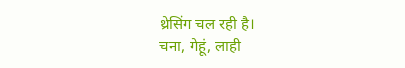थ्रेसिंग चल रही है।
चना, गेहूं, लाही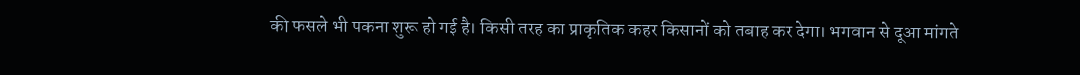की फसले भी पकना शुरू हो गई है। किसी तरह का प्राकृतिक कहर किसानों को तबाह कर देगा। भगवान से दूआ मांगते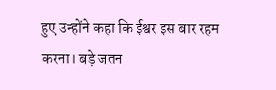हुए उन्होंने कहा कि ईश्वर इस बार रहम करना। बड़े जतन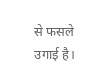से फसले उगाई है।